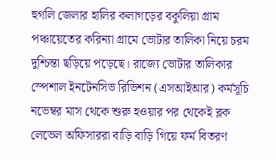হুগলি জেলার হালির কলাগড়ের বকুলিয়া গ্রাম পঞ্চায়েতের করিন্যা গ্রামে ভোটার তালিকা নিয়ে চরম দুশ্চিন্তা ছড়িয়ে পড়েছে। রাজ্যে ভোটার তালিকার স্পেশাল ইনটেনসিভ রিভিশন (এসআইআর) কর্মসূচি নভেম্বর মাস থেকে শুরু হওয়ার পর থেকেই ব্লক লেভেল অফিসাররা বাড়ি বাড়ি গিয়ে ফর্ম বিতরণ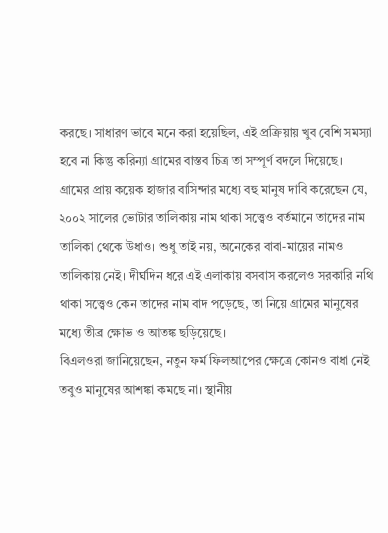করছে। সাধারণ ভাবে মনে করা হয়েছিল, এই প্রক্রিয়ায় খুব বেশি সমস্যা হবে না কিন্তু করিন্যা গ্রামের বাস্তব চিত্র তা সম্পূর্ণ বদলে দিয়েছে।
গ্রামের প্রায় কয়েক হাজার বাসিন্দার মধ্যে বহু মানুষ দাবি করেছেন যে, ২০০২ সালের ভোটার তালিকায় নাম থাকা সত্ত্বেও বর্তমানে তাদের নাম তালিকা থেকে উধাও। শুধু তাই নয়, অনেকের বাবা-মায়ের নামও তালিকায় নেই। দীর্ঘদিন ধরে এই এলাকায় বসবাস করলেও সরকারি নথি থাকা সত্ত্বেও কেন তাদের নাম বাদ পড়েছে, তা নিয়ে গ্রামের মানুষের মধ্যে তীব্র ক্ষোভ ও আতঙ্ক ছড়িয়েছে।
বিএলওরা জানিয়েছেন, নতুন ফর্ম ফিলআপের ক্ষেত্রে কোনও বাধা নেই তবুও মানুষের আশঙ্কা কমছে না। স্থানীয়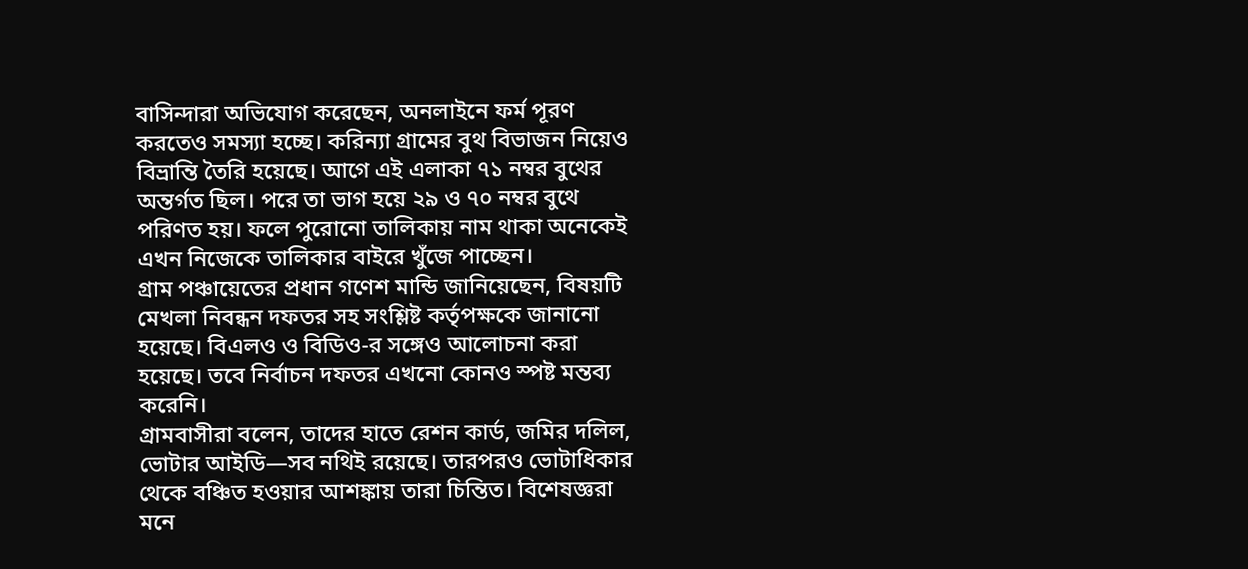বাসিন্দারা অভিযোগ করেছেন, অনলাইনে ফর্ম পূরণ করতেও সমস্যা হচ্ছে। করিন্যা গ্রামের বুথ বিভাজন নিয়েও বিভ্রান্তি তৈরি হয়েছে। আগে এই এলাকা ৭১ নম্বর বুথের অন্তর্গত ছিল। পরে তা ভাগ হয়ে ২৯ ও ৭০ নম্বর বুথে পরিণত হয়। ফলে পুরোনো তালিকায় নাম থাকা অনেকেই এখন নিজেকে তালিকার বাইরে খুঁজে পাচ্ছেন।
গ্রাম পঞ্চায়েতের প্রধান গণেশ মান্ডি জানিয়েছেন, বিষয়টি মেখলা নিবন্ধন দফতর সহ সংশ্লিষ্ট কর্তৃপক্ষকে জানানো হয়েছে। বিএলও ও বিডিও-র সঙ্গেও আলোচনা করা হয়েছে। তবে নির্বাচন দফতর এখনো কোনও স্পষ্ট মন্তব্য করেনি।
গ্রামবাসীরা বলেন, তাদের হাতে রেশন কার্ড, জমির দলিল, ভোটার আইডি—সব নথিই রয়েছে। তারপরও ভোটাধিকার থেকে বঞ্চিত হওয়ার আশঙ্কায় তারা চিন্তিত। বিশেষজ্ঞরা মনে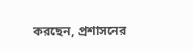করছেন, প্রশাসনের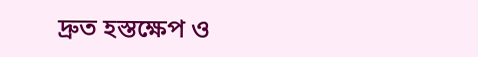দ্রুত হস্তক্ষেপ ও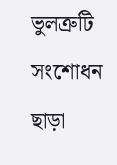ভুলত্রুটি সংশোধন ছাড়া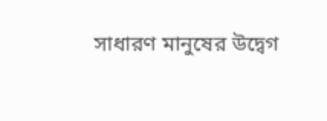সাধারণ মানুষের উদ্বেগ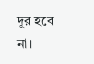দূর হবে না।